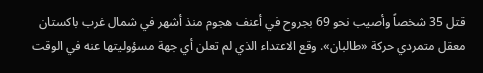قتل 35 شخصاً وأصيب نحو 69 بجروح في أعنف هجوم منذ أشهر في شمال غرب باكستان معقل متمردي حركة «طالبان». وقع الاعتداء الذي لم تعلن أي جهة مسؤوليتها عنه في الوقت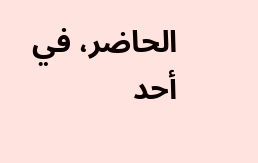الحاضر، في أحد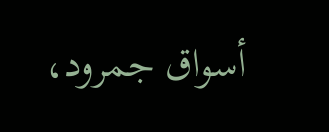أسواق جمرود،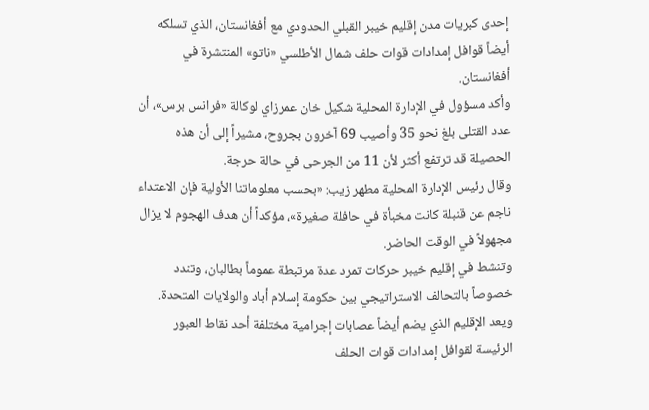إحدى كبريات مدن إقليم خيبر القبلي الحدودي مع أفغانستان، الذي تسلكه أيضاً قوافل إمدادات قوات حلف شمال الأطلسي «ناتو» المنتشرة في أفغانستان.
وأكد مسؤول في الإدارة المحلية شكيل خان عمرزاي لوكالة «فرانس برس»، أن عدد القتلى بلغ نحو 35 وأصيب 69 آخرون بجروح، مشيراً إلى أن هذه الحصيلة قد ترتفع أكثر لأن 11 من الجرحى في حالة حرجة.
وقال رئيس الإدارة المحلية مطهر زيب: «بحسب معلوماتنا الأولية فإن الاعتداء ناجم عن قنبلة كانت مخبأة في حافلة صغيرة»، مؤكداً أن هدف الهجوم لا يزال مجهولاً في الوقت الحاضر.
وتنشط في إقليم خيبر حركات تمرد عدة مرتبطة عموماً بطالبان، وتندد خصوصاً بالتحالف الاستراتيجي بين حكومة إسلام أباد والولايات المتحدة. ويعد الإقليم الذي يضم أيضاً عصابات إجرامية مختلفة أحد نقاط العبور الرئيسة لقوافل إمدادات قوات الحلف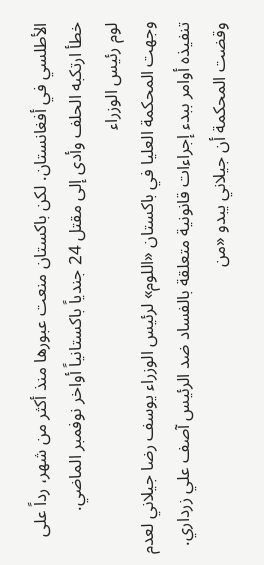الأطلسي في أفغانستان. لكن باكستان منعت عبورها منذ أكثر من شهر، رداً على خطأ ارتكبه الحلف وأدى إلى مقتل 24 جندياً باكستانياً أواخر نوفمبر الماضي.
لوم رئيس الوزراء
وجهت المحكمة العليا في باكستان «اللوم» لرئيس الوزراء يوسف رضا جيلاني لعدم تنفيذه أوامر ببدء إجراءات قانونية متعلقة بالفساد ضد الرئيس آصف علي زرداري. وقضت المحكمة أن جيلاني يبدو «من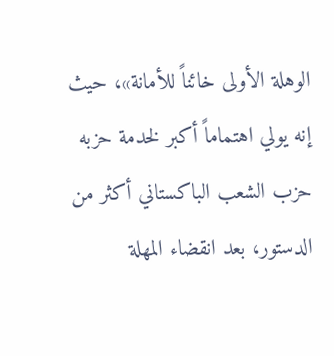الوهلة الأولى خائناً للأمانة»، حيث إنه يولي اهتماماً أكبر لخدمة حزبه حزب الشعب الباكستاني أكثر من الدستور، بعد انقضاء المهلة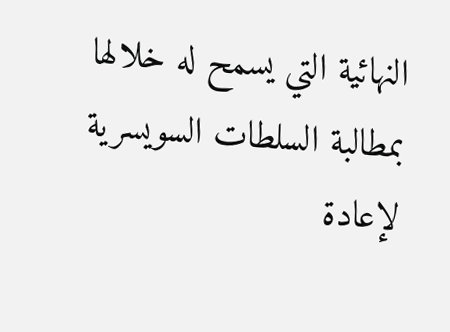النهائية التي يسمح له خلالها بمطالبة السلطات السويسرية لإعادة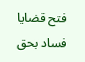فتح قضايا فساد بحق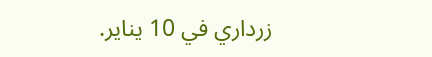زرداري في 10 يناير.